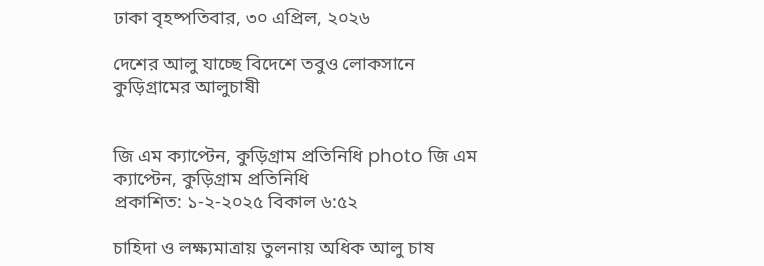ঢাকা বৃহষ্পতিবার, ৩০ এপ্রিল, ২০২৬

দেশের আলু যাচ্ছে বিদেশে তবুও লোকসানে কুড়িগ্রামের আলুচাষী


জি এম ক্যাপ্টেন, কুড়িগ্রাম প্রতিনিধি photo জি এম ক্যাপ্টেন, কুড়িগ্রাম প্রতিনিধি
প্রকাশিত: ১-২-২০২৫ বিকাল ৬:৫২

চাহিদা ও লক্ষ্যমাত্রায় তুলনায় অধিক আলু চাষ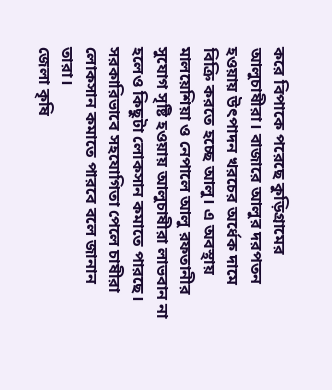করে বিপাকে পরেছে কুড়িগ্রামের আলুচাষীরা। বাজারে আলুর দরপতন হওয়ায় উৎপাদন খরচের অর্ধেক দামে বিক্রি করতে হচ্ছে আলু। এ অবস্থায় মালয়েশিয়া ও নেপালে আলু রফতানীর সুযোগ সৃষ্টি হওয়ায় আলুচাষীরা লাভবান না হলেও কিছুটা লোকসান কমাতে পারছে। সরকারিভাবে সহযোগিতা পেলে চাষীরা লোকসান কমাতে পারবে বলে জানান তারা।
জেলা কৃষি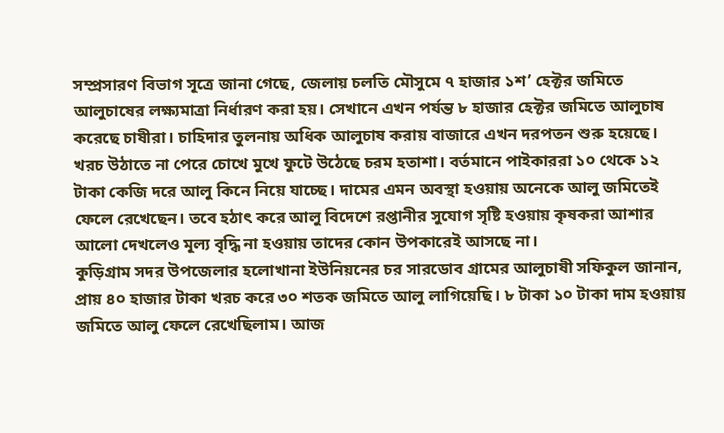সম্প্রসারণ বিভাগ সূত্রে জানা গেছে, জেলায় চলতি মৌসুমে ৭ হাজার ১শ’ হেক্টর জমিতে আলুচাষের লক্ষ্যমাত্রা নির্ধারণ করা হয়। সেখানে এখন পর্যন্ত ৮ হাজার হেক্টর জমিতে আলুচাষ করেছে চাষীরা। চাহিদার তুলনায় অধিক আলুচাষ করায় বাজারে এখন দরপতন শুরু হয়েছে। খরচ উঠাতে না পেরে চোখে মুখে ফুটে উঠেছে চরম হতাশা। বর্তমানে পাইকাররা ১০ থেকে ১২ টাকা কেজি দরে আলু কিনে নিয়ে যাচ্ছে। দামের এমন অবস্থা হওয়ায় অনেকে আলু জমিতেই ফেলে রেখেছেন। তবে হঠাৎ করে আলু বিদেশে রপ্তানীর সুযোগ সৃষ্টি হওয়ায় কৃষকরা আশার আলো দেখলেও মূল্য বৃদ্ধি না হওয়ায় তাদের কোন উপকারেই আসছে না।
কুড়িগ্রাম সদর উপজেলার হলোখানা ইউনিয়নের চর সারডোব গ্রামের আলুচাষী সফিকুল জানান, প্রায় ৪০ হাজার টাকা খরচ করে ৩০ শতক জমিতে আলু লাগিয়েছি। ৮ টাকা ১০ টাকা দাম হওয়ায় জমিতে আলু ফেলে রেখেছিলাম। আজ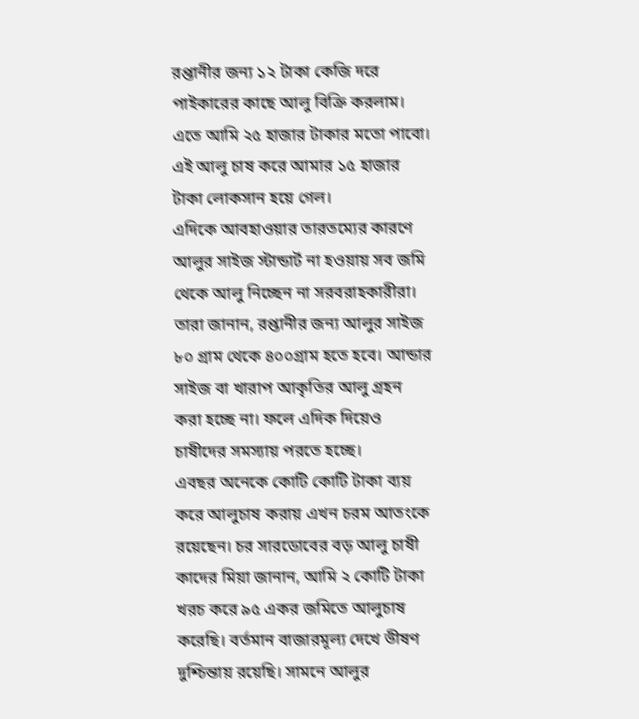রপ্তানীর জন্য ১২ টাকা কেজি দরে পাইকারের কাছে আলু বিক্রি করলাম। এতে আমি ২৫ হাজার টাকার মতো পাবো। এই আলু চাষ করে আমার ১৫ হাজার টাকা লোকসান হয়ে গেল।
এদিকে আবহাওয়ার তারতম্যের কারণে আলুর সাইজ স্টান্ডার্ট না হওয়ায় সব জমি থেকে আলু নিচ্ছেন না সরবরাহকারীরা। তারা জানান, রপ্তানীর জন্য আলুর সাইজ ৮০ গ্রাম থেকে ৪০০গ্রাম হতে হবে। আন্ডার সাইজ বা খারাপ আকৃতির আলু গ্রহন করা হচ্ছে না। ফলে এদিক দিয়েও চাষীদের সমস্যায় পরতে হচ্ছে।
এবছর অনেকে কোটি কোটি টাকা ব্যয় করে আলুচাষ করায় এখন চরম আতংকে রয়েছেন। চর সারডোবের বড় আলু চাষী কাদের মিয়া জানান, আমি ২ কোটি টাকা খরচ করে ৯৫ একর জমিতে আলুচাষ করেছি। বর্তমান বাজারমূল্য দেখে ভীষণ দুশ্চিন্তায় রয়েছি। সামনে আলুর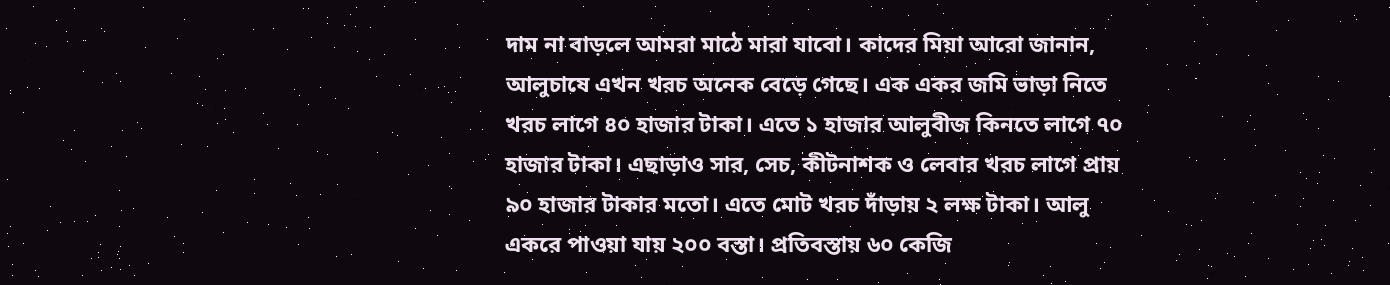দাম না বাড়লে আমরা মাঠে মারা যাবো। কাদের মিয়া আরো জানান, আলুচাষে এখন খরচ অনেক বেড়ে গেছে। এক একর জমি ভাড়া নিতে খরচ লাগে ৪০ হাজার টাকা। এতে ১ হাজার আলুবীজ কিনতে লাগে ৭০ হাজার টাকা। এছাড়াও সার, সেচ, কীটনাশক ও লেবার খরচ লাগে প্রায় ৯০ হাজার টাকার মতো। এতে মোট খরচ দাঁড়ায় ২ লক্ষ টাকা। আলু একরে পাওয়া যায় ২০০ বস্তা। প্রতিবস্তায় ৬০ কেজি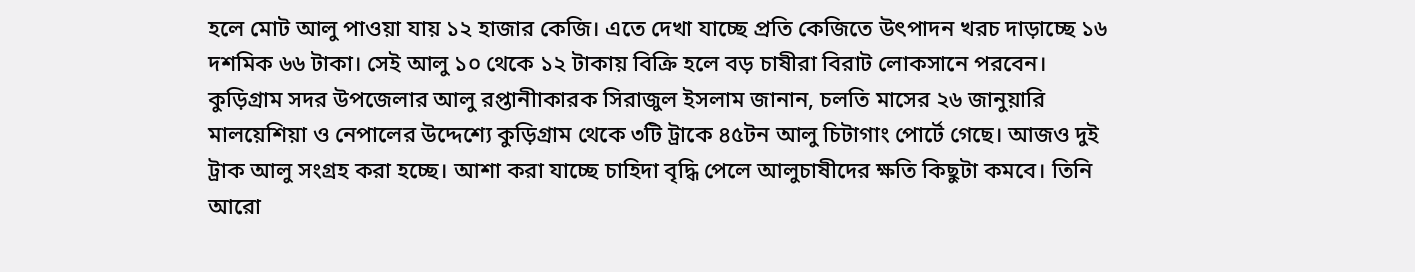হলে মোট আলু পাওয়া যায় ১২ হাজার কেজি। এতে দেখা যাচ্ছে প্রতি কেজিতে উৎপাদন খরচ দাড়াচ্ছে ১৬ দশমিক ৬৬ টাকা। সেই আলু ১০ থেকে ১২ টাকায় বিক্রি হলে বড় চাষীরা বিরাট লোকসানে পরবেন।
কুড়িগ্রাম সদর উপজেলার আলু রপ্তানীাকারক সিরাজুল ইসলাম জানান, চলতি মাসের ২৬ জানুয়ারি মালয়েশিয়া ও নেপালের উদ্দেশ্যে কুড়িগ্রাম থেকে ৩টি ট্রাকে ৪৫টন আলু চিটাগাং পোর্টে গেছে। আজও দুই ট্রাক আলু সংগ্রহ করা হচ্ছে। আশা করা যাচ্ছে চাহিদা বৃদ্ধি পেলে আলুচাষীদের ক্ষতি কিছুটা কমবে। তিনি আরো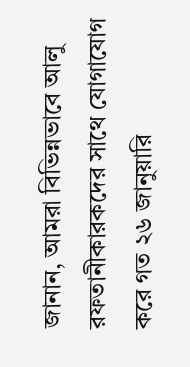জানান, আমরা বিভিন্নভাবে আলু রফতানীকারকদের সাথে যোগাযোগ করে গত ২৬ জানুয়ারি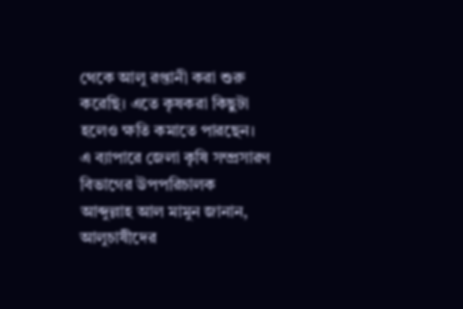থেকে আলু রপ্তানী করা শুরু করেছি। এতে কৃষকরা কিছুটা হলেও ক্ষতি কমাতে পারছেন।
এ ব্যাপারে জেলা কৃষি সম্প্রসারণ বিভাগের উপপরিচালক আব্দুল্লাহ আল মামুন জানান, আলুচাষীদের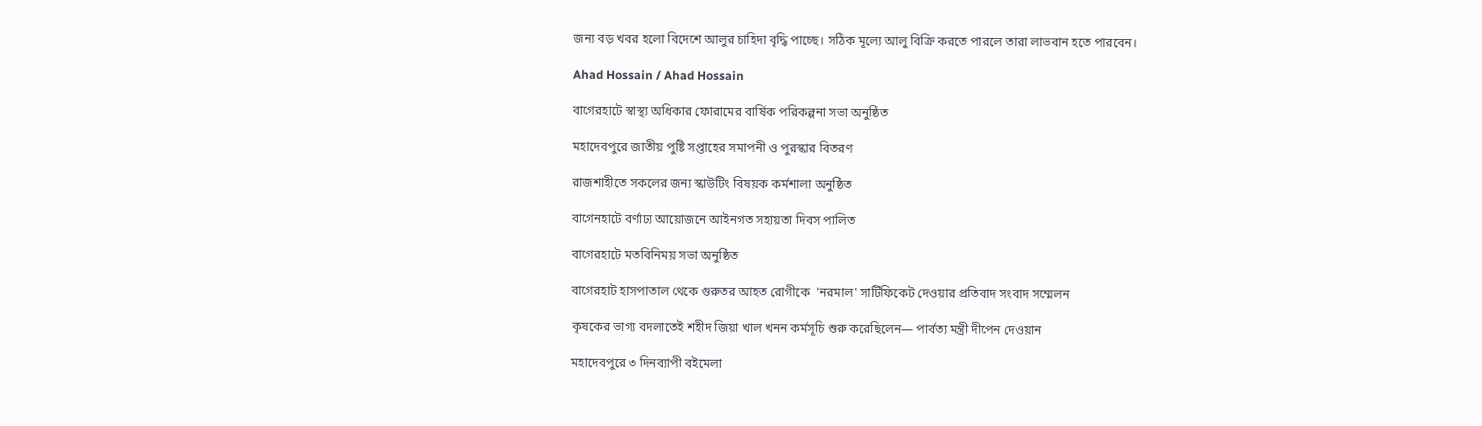জন্য বড় খবর হলো বিদেশে আলুর চাহিদা বৃদ্ধি পাচ্ছে। সঠিক মূল্যে আলু বিক্রি করতে পারলে তারা লাভবান হতে পারবেন।

Ahad Hossain / Ahad Hossain

বাগেরহাটে স্বাস্থ্য অধিকার ফোরামের বার্ষিক পরিকল্পনা সভা অনুষ্ঠিত

মহাদেবপুরে জাতীয় পুষ্টি সপ্তাহের সমাপনী ও পুরস্কার বিতরণ

রাজশাহীতে সকলের জন্য স্কাউটিং বিষয়ক কর্মশালা অনুষ্ঠিত

বাগেনহাটে বর্ণাঢ্য আয়োজনে আইনগত সহায়তা দিবস পালিত

বাগেরহাটে মতবিনিময় সভা অনুষ্ঠিত

বাগেরহাট হাসপাতাল থেকে গুরুতর আহত রোগীকে  'নরমাল' সার্টিফিকেট দেওয়ার প্রতিবাদ সংবাদ সম্মেলন

কৃষকের ভাগ্য বদলাতেই শহীদ জিয়া খাল খনন কর্মসূচি শুরু করেছিলেন— পার্বত্য মন্ত্রী দীপেন দেওয়ান

মহাদেবপুরে ৩ দিনব্যাপী বইমেলা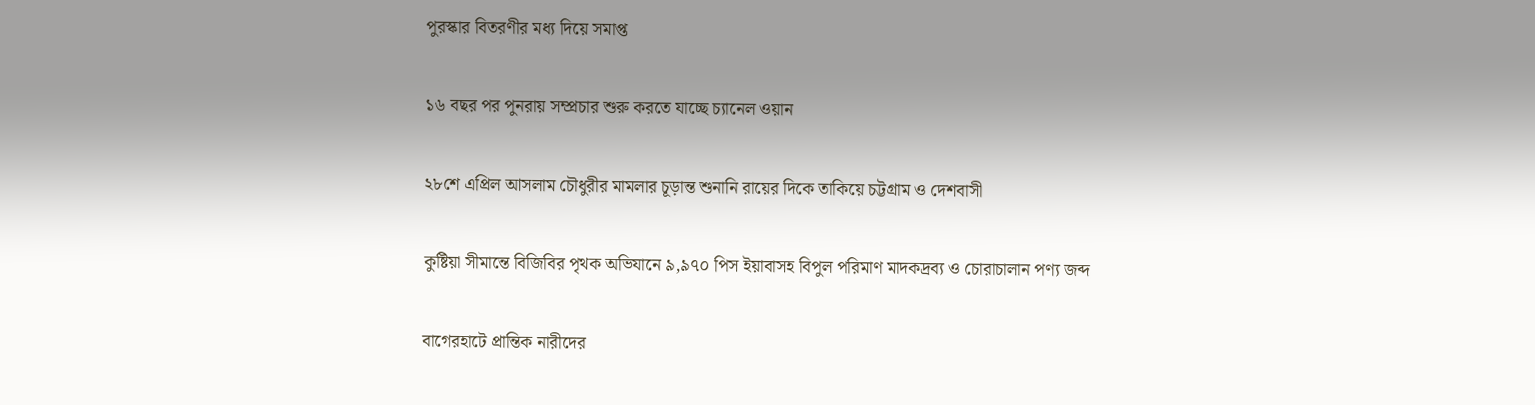পুরস্কার বিতরণীর মধ্য দিয়ে সমাপ্ত

১৬ বছর পর পুনরায় সম্প্রচার শুরু করতে যাচ্ছে চ্যানেল ওয়ান

২৮শে এপ্রিল আসলাম চৌধুরীর মামলার চূড়ান্ত শুনানি রায়ের দিকে তাকিয়ে চট্টগ্রাম ও দেশবাসী

কুষ্টিয়া সীমান্তে বিজিবির পৃথক অভিযানে ৯,৯৭০ পিস ইয়াবাসহ বিপুল পরিমাণ মাদকদ্রব্য ও চোরাচালান পণ্য জব্দ

বাগেরহাটে প্রান্তিক নারীদের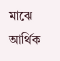মাঝে আর্থিক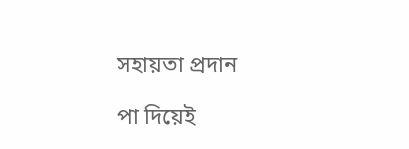সহায়তা প্রদান

পা দিয়েই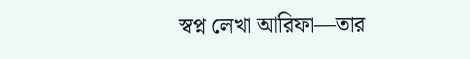স্বপ্ন লেখা আরিফা—তার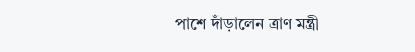পাশে দাঁড়ালেন ত্রাণ মন্ত্রী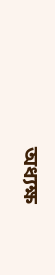অধ্যক্ষ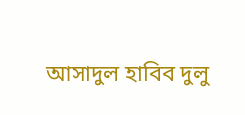আসাদুল হাবিব দুলু